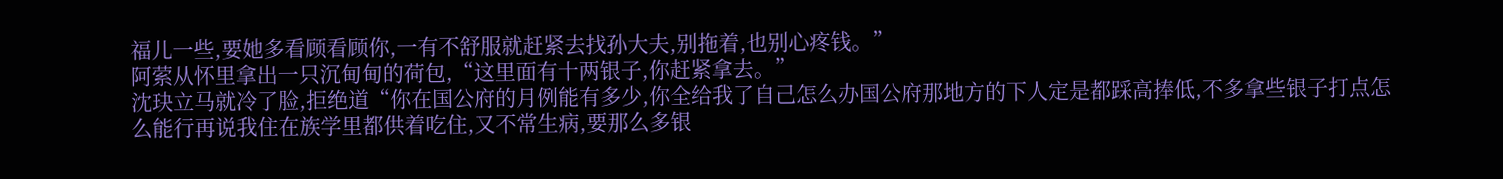福儿一些,要她多看顾看顾你,一有不舒服就赶紧去找孙大夫,别拖着,也别心疼钱。”
阿萦从怀里拿出一只沉甸甸的荷包,“这里面有十两银子,你赶紧拿去。”
沈玦立马就冷了脸,拒绝道“你在国公府的月例能有多少,你全给我了自己怎么办国公府那地方的下人定是都踩高捧低,不多拿些银子打点怎么能行再说我住在族学里都供着吃住,又不常生病,要那么多银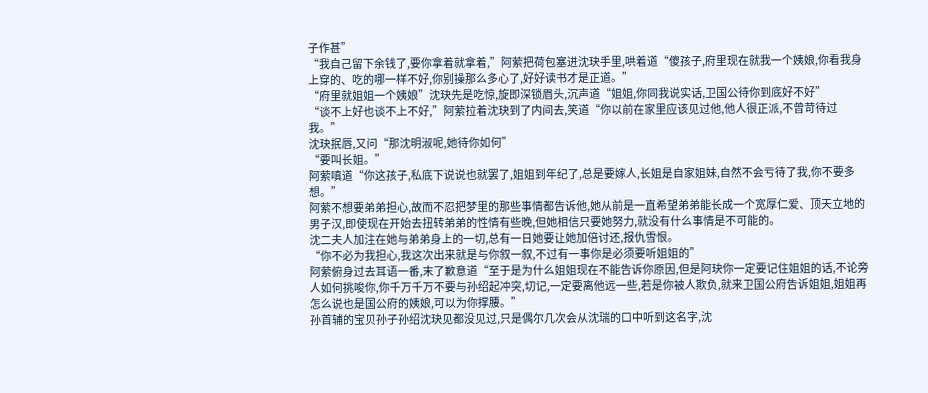子作甚”
“我自己留下余钱了,要你拿着就拿着,”阿萦把荷包塞进沈玦手里,哄着道“傻孩子,府里现在就我一个姨娘,你看我身上穿的、吃的哪一样不好,你别操那么多心了,好好读书才是正道。”
“府里就姐姐一个姨娘”沈玦先是吃惊,旋即深锁眉头,沉声道“姐姐,你同我说实话,卫国公待你到底好不好”
“谈不上好也谈不上不好,”阿萦拉着沈玦到了内间去,笑道“你以前在家里应该见过他,他人很正派,不曾苛待过我。”
沈玦抿唇,又问“那沈明淑呢,她待你如何”
“要叫长姐。”
阿萦嗔道“你这孩子,私底下说说也就罢了,姐姐到年纪了,总是要嫁人,长姐是自家姐妹,自然不会亏待了我,你不要多想。”
阿萦不想要弟弟担心,故而不忍把梦里的那些事情都告诉他,她从前是一直希望弟弟能长成一个宽厚仁爱、顶天立地的男子汉,即使现在开始去扭转弟弟的性情有些晚,但她相信只要她努力,就没有什么事情是不可能的。
沈二夫人加注在她与弟弟身上的一切,总有一日她要让她加倍讨还,报仇雪恨。
“你不必为我担心,我这次出来就是与你叙一叙,不过有一事你是必须要听姐姐的”
阿萦俯身过去耳语一番,末了歉意道“至于是为什么姐姐现在不能告诉你原因,但是阿玦你一定要记住姐姐的话,不论旁人如何挑唆你,你千万千万不要与孙绍起冲突,切记,一定要离他远一些,若是你被人欺负,就来卫国公府告诉姐姐,姐姐再怎么说也是国公府的姨娘,可以为你撑腰。”
孙首辅的宝贝孙子孙绍沈玦见都没见过,只是偶尔几次会从沈瑞的口中听到这名字,沈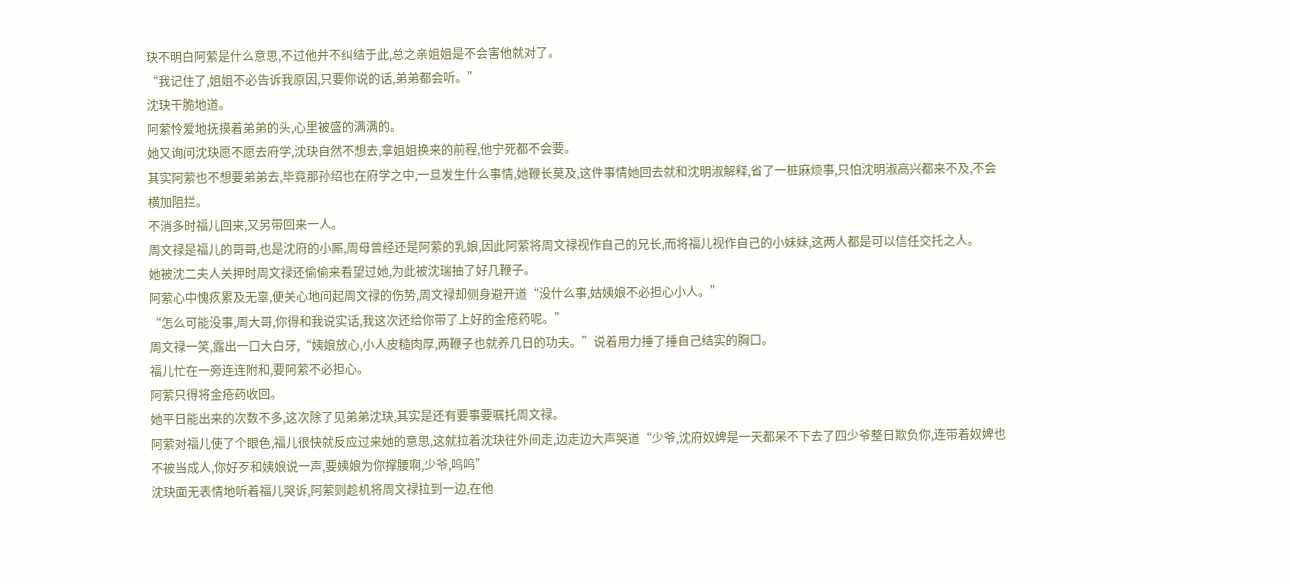玦不明白阿萦是什么意思,不过他并不纠结于此,总之亲姐姐是不会害他就对了。
“我记住了,姐姐不必告诉我原因,只要你说的话,弟弟都会听。”
沈玦干脆地道。
阿萦怜爱地抚摸着弟弟的头,心里被盛的满满的。
她又询问沈玦愿不愿去府学,沈玦自然不想去,拿姐姐换来的前程,他宁死都不会要。
其实阿萦也不想要弟弟去,毕竟那孙绍也在府学之中,一旦发生什么事情,她鞭长莫及,这件事情她回去就和沈明淑解释,省了一桩麻烦事,只怕沈明淑高兴都来不及,不会横加阻拦。
不消多时福儿回来,又另带回来一人。
周文禄是福儿的哥哥,也是沈府的小厮,周母曾经还是阿萦的乳娘,因此阿萦将周文禄视作自己的兄长,而将福儿视作自己的小妹妹,这两人都是可以信任交托之人。
她被沈二夫人关押时周文禄还偷偷来看望过她,为此被沈瑞抽了好几鞭子。
阿萦心中愧疚累及无辜,便关心地问起周文禄的伤势,周文禄却侧身避开道“没什么事,姑姨娘不必担心小人。”
“怎么可能没事,周大哥,你得和我说实话,我这次还给你带了上好的金疮药呢。”
周文禄一笑,露出一口大白牙,“姨娘放心,小人皮糙肉厚,两鞭子也就养几日的功夫。”说着用力捶了捶自己结实的胸口。
福儿忙在一旁连连附和,要阿萦不必担心。
阿萦只得将金疮药收回。
她平日能出来的次数不多,这次除了见弟弟沈玦,其实是还有要事要嘱托周文禄。
阿萦对福儿使了个眼色,福儿很快就反应过来她的意思,这就拉着沈玦往外间走,边走边大声哭道“少爷,沈府奴婢是一天都呆不下去了四少爷整日欺负你,连带着奴婢也不被当成人,你好歹和姨娘说一声,要姨娘为你撑腰啊,少爷,呜呜”
沈玦面无表情地听着福儿哭诉,阿萦则趁机将周文禄拉到一边,在他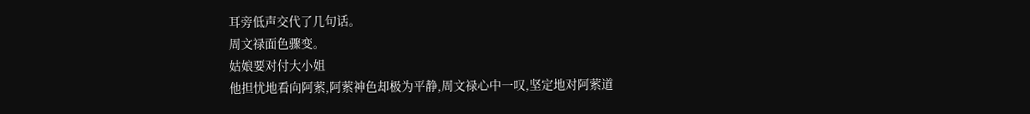耳旁低声交代了几句话。
周文禄面色骤变。
姑娘要对付大小姐
他担忧地看向阿萦,阿萦神色却极为平静,周文禄心中一叹,坚定地对阿萦道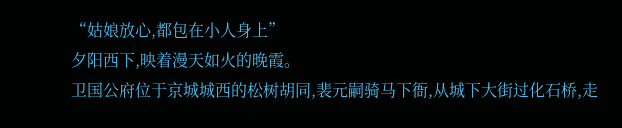“姑娘放心,都包在小人身上”
夕阳西下,映着漫天如火的晚霞。
卫国公府位于京城城西的松树胡同,裴元嗣骑马下衙,从城下大街过化石桥,走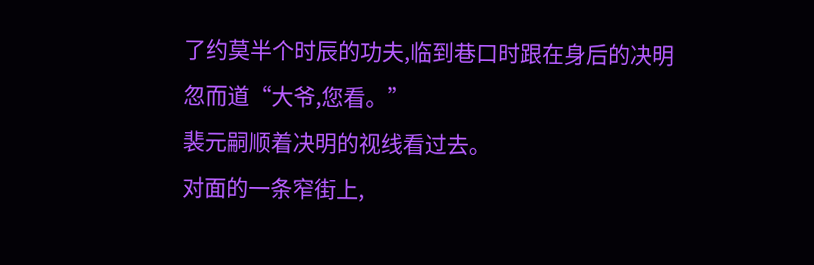了约莫半个时辰的功夫,临到巷口时跟在身后的决明忽而道“大爷,您看。”
裴元嗣顺着决明的视线看过去。
对面的一条窄街上,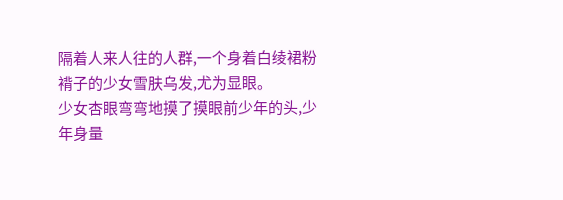隔着人来人往的人群,一个身着白绫裙粉褙子的少女雪肤乌发,尤为显眼。
少女杏眼弯弯地摸了摸眼前少年的头,少年身量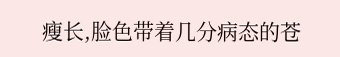瘦长,脸色带着几分病态的苍